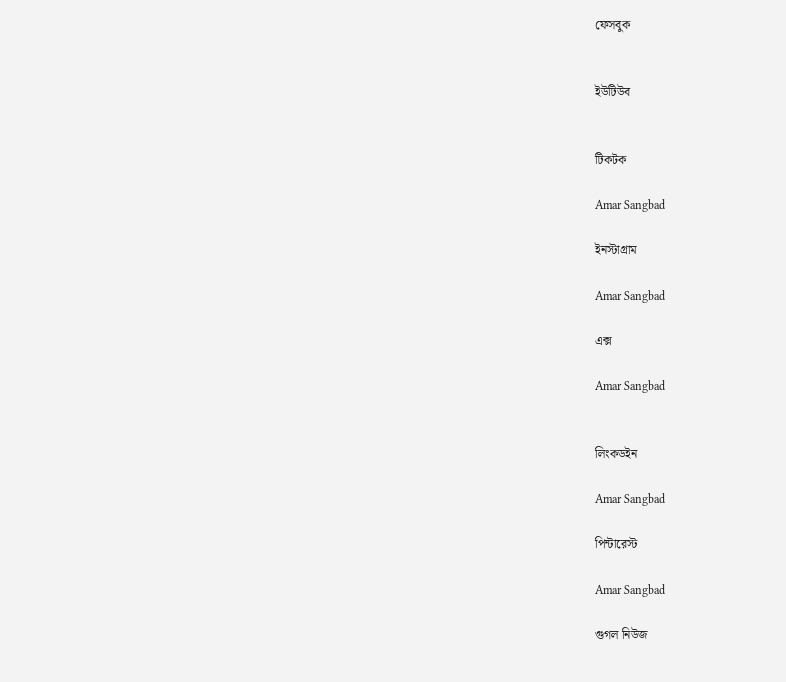ফেসবুক


ইউটিউব


টিকটক

Amar Sangbad

ইনস্টাগ্রাম

Amar Sangbad

এক্স

Amar Sangbad


লিংকডইন

Amar Sangbad

পিন্টারেস্ট

Amar Sangbad

গুগল নিউজ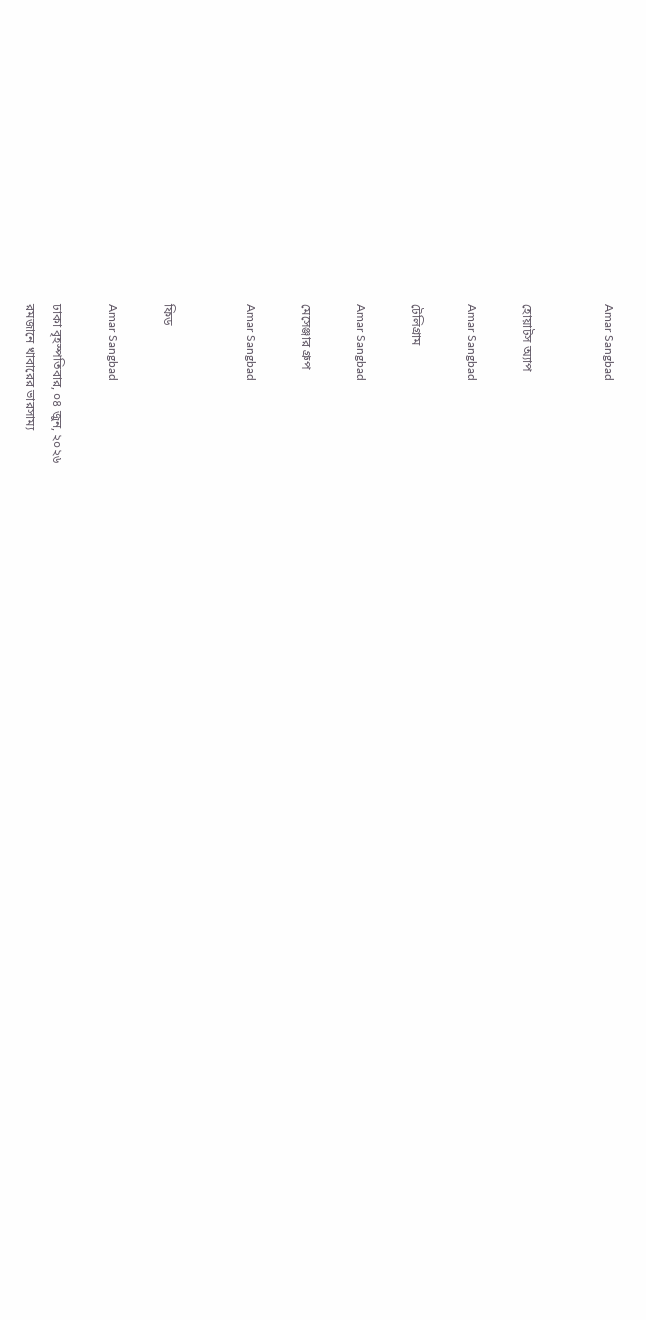Amar Sangbad


হোয়াটস অ্যাপ

Amar Sangbad

টেলিগ্রাম

Amar Sangbad

মেসেঞ্জার গ্রুপ

Amar Sangbad


ফিড

Amar Sangbad

ঢাকা বৃহস্পতিবার, ০৪ জুন, ২০২৬
রমজানে খাবারের ভারসাম্য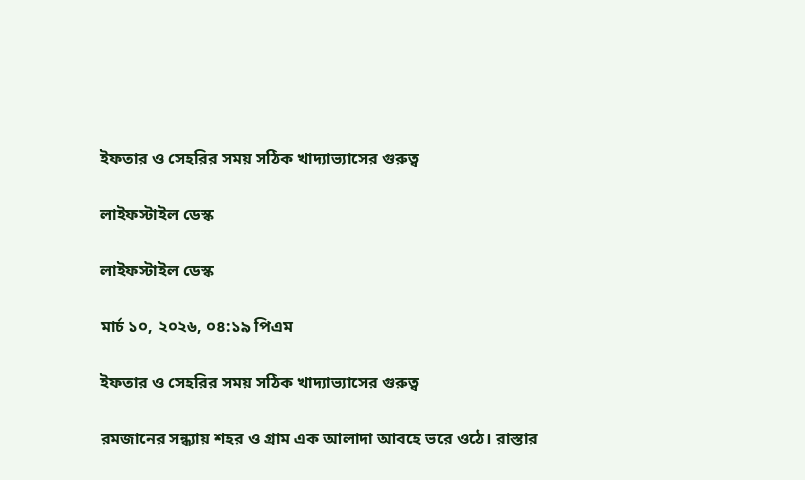ইফতার ও সেহরির সময় সঠিক খাদ্যাভ্যাসের গুরুত্ব

লাইফস্টাইল ডেস্ক

লাইফস্টাইল ডেস্ক

মার্চ ১০, ২০২৬, ০৪:১৯ পিএম

ইফতার ও সেহরির সময় সঠিক খাদ্যাভ্যাসের গুরুত্ব

রমজানের সন্ধ্যায় শহর ও গ্রাম এক আলাদা আবহে ভরে ওঠে। রাস্তার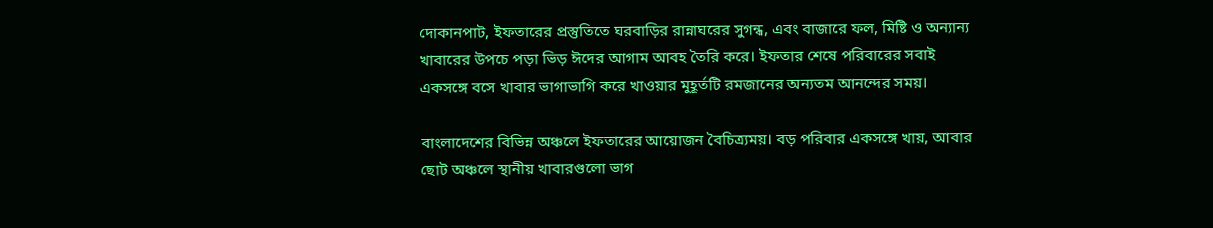দোকানপাট, ইফতারের প্রস্তুতিতে ঘরবাড়ির রান্নাঘরের সুগন্ধ, এবং বাজারে ফল, মিষ্টি ও অন্যান্য খাবারের উপচে পড়া ভিড় ঈদের আগাম আবহ তৈরি করে। ইফতার শেষে পরিবারের সবাই একসঙ্গে বসে খাবার ভাগাভাগি করে খাওয়ার মুহূর্তটি রমজানের অন্যতম আনন্দের সময়।

বাংলাদেশের বিভিন্ন অঞ্চলে ইফতারের আয়োজন বৈচিত্র্যময়। বড় পরিবার একসঙ্গে খায়, আবার ছোট অঞ্চলে স্থানীয় খাবারগুলো ভাগ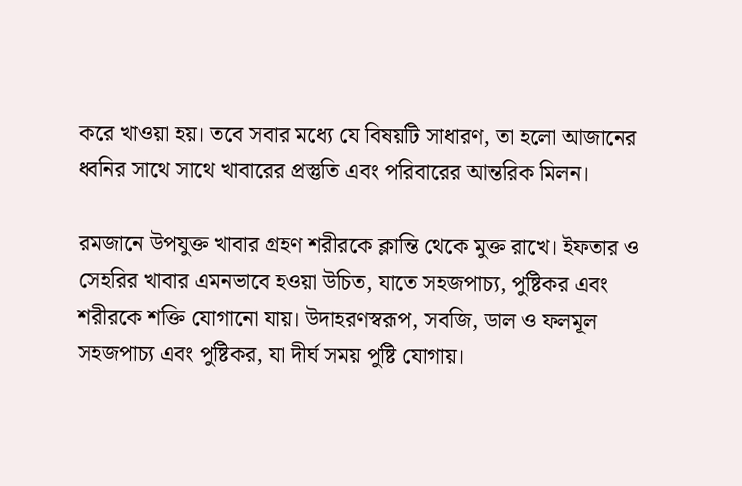করে খাওয়া হয়। তবে সবার মধ্যে যে বিষয়টি সাধারণ, তা হলো আজানের ধ্বনির সাথে সাথে খাবারের প্রস্তুতি এবং পরিবারের আন্তরিক মিলন।

রমজানে উপযুক্ত খাবার গ্রহণ শরীরকে ক্লান্তি থেকে মুক্ত রাখে। ইফতার ও সেহরির খাবার এমনভাবে হওয়া উচিত, যাতে সহজপাচ্য, পুষ্টিকর এবং শরীরকে শক্তি যোগানো যায়। উদাহরণস্বরূপ, সবজি, ডাল ও ফলমূল সহজপাচ্য এবং পুষ্টিকর, যা দীর্ঘ সময় পুষ্টি যোগায়।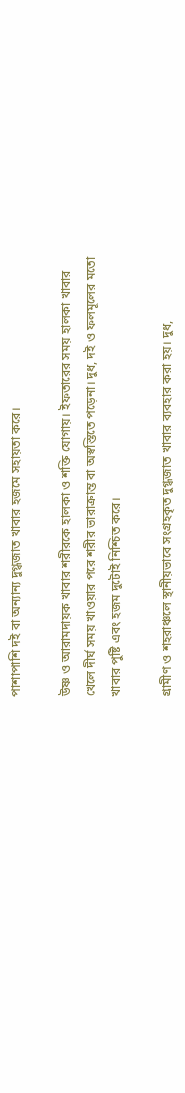পাশাপাশি দই বা অন্যান্য দুগ্ধজাত খাবার হজমে সহায়তা করে।

উষ্ণ ও আরামদায়ক খাবার শরীরকে হালকা ও শক্তি যোগায়। ইফতারের সময় হালকা খাবার খেলে দীর্ঘ সময় খাওয়ার পরে শরীর ভারাক্রান্ত বা অস্বস্তিতে পড়েনা। দুধ, দই ও ফলমূলের মতো খাবার পুষ্টি এবং হজম দুটোই নিশ্চিত করে।

গ্রামীণ ও শহরাঞ্চলে স্থানীয়ভাবে সংগ্রহকৃত দুগ্ধজাত খাবার ব্যবহার করা হয়। দুধ,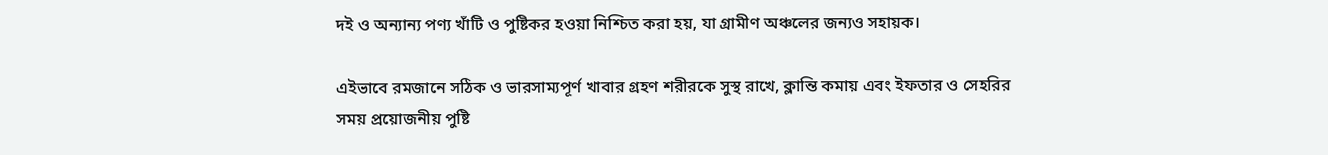দই ও অন্যান্য পণ্য খাঁটি ও পুষ্টিকর হওয়া নিশ্চিত করা হয়, যা গ্রামীণ অঞ্চলের জন্যও সহায়ক।

এইভাবে রমজানে সঠিক ও ভারসাম্যপূর্ণ খাবার গ্রহণ শরীরকে সুস্থ রাখে, ক্লান্তি কমায় এবং ইফতার ও সেহরির সময় প্রয়োজনীয় পুষ্টি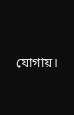যোগায়।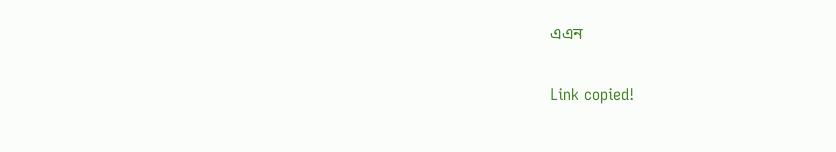এএন

Link copied!